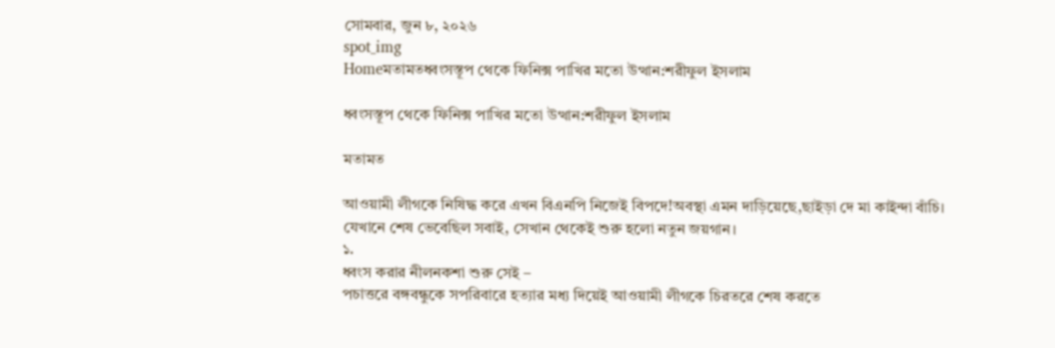সোমবার, জুন ৮, ২০২৬
spot_img
Homeমতামতধ্বংসস্তূপ থেকে ফিনিক্স পাখির মতো উত্থান:শরীফুল ইসলাম

ধ্বংসস্তূপ থেকে ফিনিক্স পাখির মতো উত্থান:শরীফুল ইসলাম

মতামত

আওয়ামী লীগকে নিষিদ্ধ করে এখন বিএনপি নিজেই বিপদে!অবস্থা এমন দাড়িয়েছে,ছাইড়া দে মা কাইন্দা বাঁচি।
যেখানে শেষ ভেবেছিল সবাই, সেখান থেকেই শুরু হলো নতুন জয়গান।
১.
ধ্বংস করার নীলনকশা শুরু সেই –
পচাত্তরে বঙ্গবন্ধুকে সপরিবারে হত্যার মধ্য দিয়েই আওয়ামী লীগকে চিরতরে শেষ করতে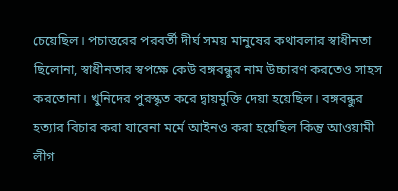চেয়েছিল। পচাত্তরের পরবর্তী দীর্ঘ সময় মানুষের কথাবলার স্বাধীনতা ছিলোনা, স্বাধীনতার স্বপক্ষে কেউ বঙ্গবন্ধুর নাম উচ্চারণ করতেও সাহস করতোনা। খুনিদের পুরস্কৃত করে দ্বায়মুক্তি দেয়া হয়েছিল। বঙ্গবন্ধুর হত্যার বিচার করা যাবেনা মর্মে আইনও করা হয়েছিল কিন্তু আওয়ামী লীগ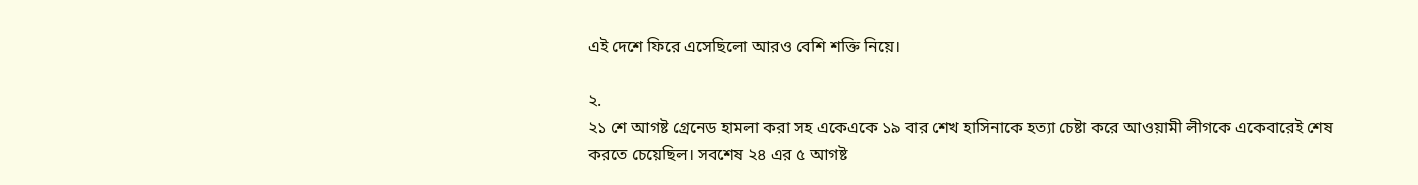এই দেশে ফিরে এসেছিলো আরও বেশি শক্তি নিয়ে।

২.
২১ শে আগষ্ট গ্রেনেড হামলা করা সহ একেএকে ১৯ বার শেখ হাসিনাকে হত্যা চেষ্টা করে আওয়ামী লীগকে একেবারেই শেষ করতে চেয়েছিল। সবশেষ ২৪ এর ৫ আগষ্ট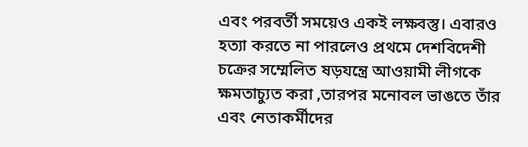এবং পরবর্তী সময়েও একই লক্ষবস্তু। এবারও হত্যা করতে না পারলেও প্রথমে দেশবিদেশী চক্রের সম্মেলিত ষড়যন্ত্রে আওয়ামী লীগকে ক্ষমতাচ্যুত করা ,তারপর মনোবল ভাঙতে তাঁর এবং নেতাকর্মীদের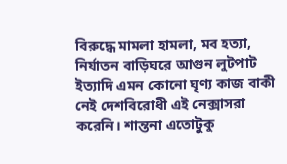বিরুদ্ধে মামলা হামলা, মব হত্যা, নির্যাতন বাড়িঘরে আগুন লুটপাট ইত্যাদি এমন কোনো ঘৃণ্য কাজ বাকী নেই দেশবিরোধী এই নেক্সাসরা করেনি। শান্তনা এতোটুকু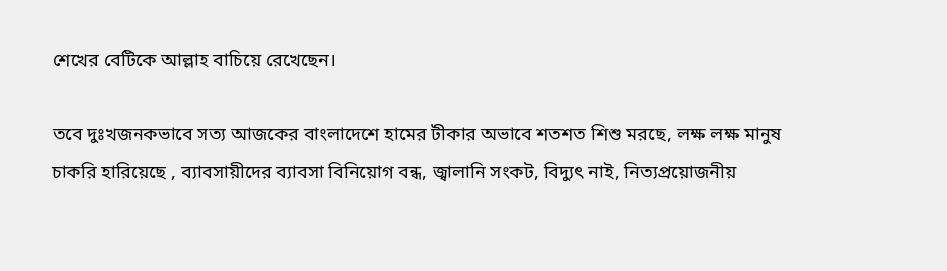শেখের বেটিকে আল্লাহ বাচিয়ে রেখেছেন।

তবে দুঃখজনকভাবে সত্য আজকের বাংলাদেশে হামের টীকার অভাবে শতশত শিশু মরছে, লক্ষ লক্ষ মানুষ চাকরি হারিয়েছে , ব্যাবসায়ীদের ব্যাবসা বিনিয়োগ বন্ধ, জ্বালানি সংকট, বিদ্যুৎ নাই, নিত্যপ্রয়োজনীয়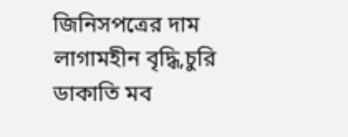জিনিসপত্রের দাম লাগামহীন বৃদ্ধি,চুরি ডাকাতি মব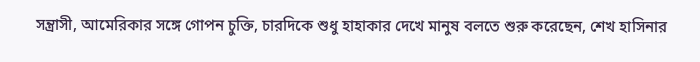সন্ত্রাসী, আমেরিকার সঙ্গে গোপন চুক্তি, চারদিকে শুধু হাহাকার দেখে মানুষ বলতে শুরু করেছেন, শেখ হাসিনার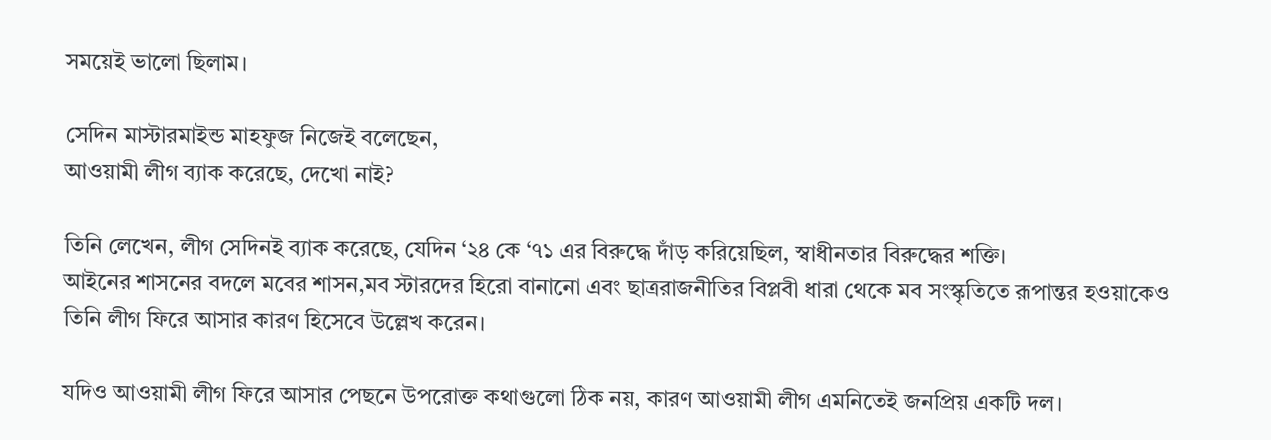সময়েই ভালো ছিলাম।

সেদিন মাস্টারমাইন্ড মাহফুজ নিজেই বলেছেন,
আওয়ামী লীগ ব্যাক করেছে, দেখো নাই?

তিনি লেখেন, লীগ সেদিনই ব্যাক করেছে, যেদিন ‘২৪ কে ‘৭১ এর বিরুদ্ধে দাঁড় করিয়েছিল, স্বাধীনতার বিরুদ্ধের শক্তি।
আইনের শাসনের বদলে মবের শাসন,মব স্টারদের হিরো বানানো এবং ছাত্ররাজনীতির বিপ্লবী ধারা থেকে মব সংস্কৃতিতে রূপান্তর হওয়াকেও তিনি লীগ ফিরে আসার কারণ হিসেবে উল্লেখ করেন।

যদিও আওয়ামী লীগ ফিরে আসার পেছনে উপরোক্ত কথাগুলো ঠিক নয়, কারণ আওয়ামী লীগ এমনিতেই জনপ্রিয় একটি দল।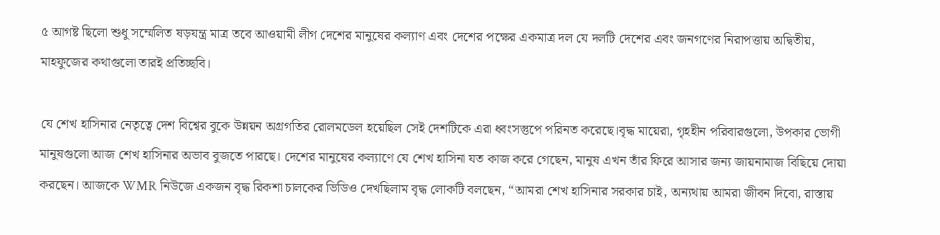৫ আগষ্ট ছিলো শুধু সম্মেলিত ষড়যন্ত্র মাত্র তবে আওয়ামী লীগ দেশের মানুষের কল্যাণ এবং দেশের পক্ষের একমাত্র দল যে দলটি দেশের এবং জনগণের নিরাপত্তায় অদ্বিতীয়, মাহফুজের কথাগুলো তারই প্রতিচ্ছবি।

যে শেখ হাসিনার নেতৃত্বে দেশ বিশ্বের বুকে উন্নয়ন অগ্রগতির রোলমডেল হয়েছিল সেই দেশটিকে এরা ধ্বংসস্তুপে পরিনত করেছে।বৃদ্ধ মায়েরা, গৃহহীন পরিবারগুলো, উপকার ভোগী মানুষগুলো আজ শেখ হাসিনার অভাব বুজতে পারছে। দেশের মানুষের কল্যাণে যে শেখ হাসিনা যত কাজ করে গেছেন, মানুষ এখন তাঁর ফিরে আসার জন্য জায়নামাজ বিছিয়ে দোয়া করছেন। আজকে WMR নিউজে একজন বৃদ্ধ রিকশা চালকের ভিডিও দেখছিলাম বৃদ্ধ লোকটি বলছেন, “আমরা শেখ হাসিনার সরকার চাই, অন্যথায় আমরা জীবন দিবো, রাস্তায়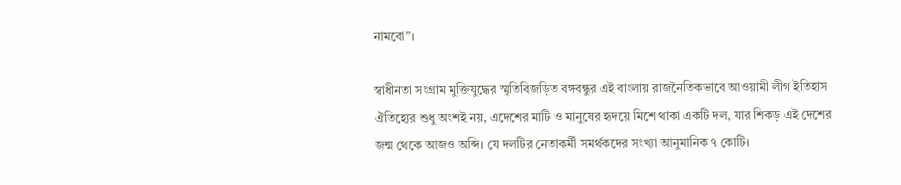নামবো”।

স্বাধীনতা সংগ্রাম মুক্তিযুদ্ধের স্মৃতিবিজড়িত বঙ্গবন্ধুর এই বাংলায় রাজনৈতিকভাবে আওয়ামী লীগ ইতিহাস ঐতিহ্যের শুধু অংশই নয়, এদেশের মাটি ও মানুষের হৃদয়ে মিশে থাকা একটি দল, যার শিকড় এই দেশের জন্ম থেকে আজও অব্দি। যে দলটির নেতাকর্মী সমর্থকদের সংখ্যা আনুমানিক ৭ কোটি।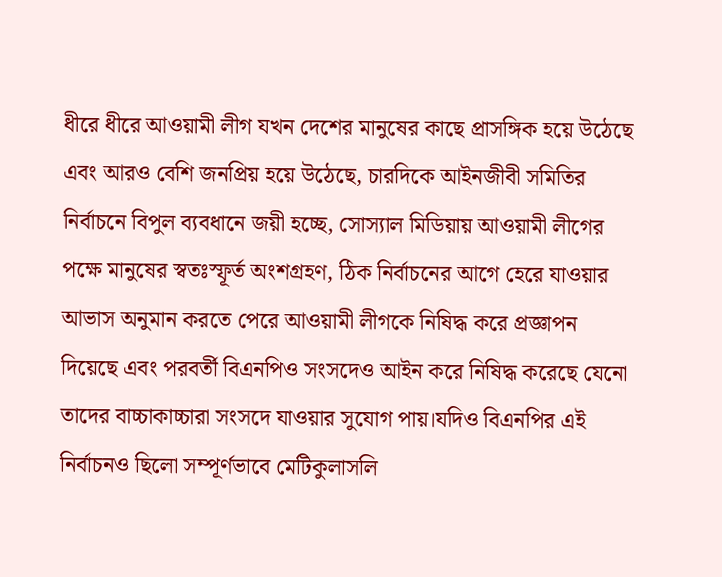ধীরে ধীরে আওয়ামী লীগ যখন দেশের মানুষের কাছে প্রাসঙ্গিক হয়ে উঠেছে এবং আরও বেশি জনপ্রিয় হয়ে উঠেছে, চারদিকে আইনজীবী সমিতির নির্বাচনে বিপুল ব্যবধানে জয়ী হচ্ছে, সোস্যাল মিডিয়ায় আওয়ামী লীগের পক্ষে মানুষের স্বতঃস্ফূর্ত অংশগ্রহণ, ঠিক নির্বাচনের আগে হেরে যাওয়ার আভাস অনুমান করতে পেরে আওয়ামী লীগকে নিষিদ্ধ করে প্রজ্ঞাপন দিয়েছে এবং পরবর্তী বিএনপিও সংসদেও আইন করে নিষিদ্ধ করেছে যেনো তাদের বাচ্চাকাচ্চারা সংসদে যাওয়ার সুযোগ পায়।যদিও বিএনপির এই নির্বাচনও ছিলো সম্পূর্ণভাবে মেটিকুলাসলি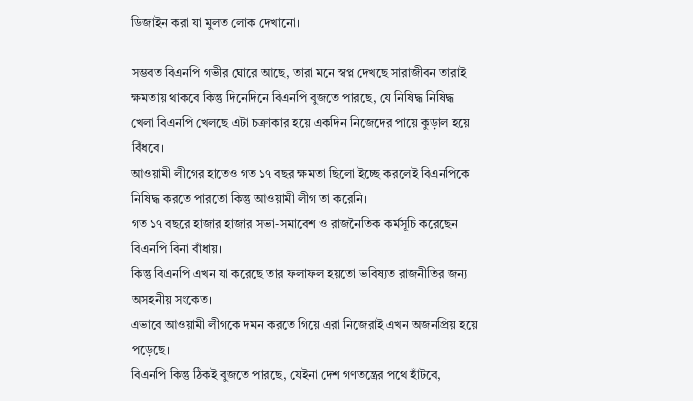ডিজাইন করা যা মুলত লোক দেখানো।

সম্ভবত বিএনপি গভীর ঘোরে আছে, তারা মনে স্বপ্ন দেখছে সারাজীবন তারাই ক্ষমতায় থাকবে কিন্তু দিনেদিনে বিএনপি বুজতে পারছে, যে নিষিদ্ধ নিষিদ্ধ খেলা বিএনপি খেলছে এটা চক্রাকার হয়ে একদিন নিজেদের পায়ে কুড়াল হয়ে বিঁধবে।
আওয়ামী লীগের হাতেও গত ১৭ বছর ক্ষমতা ছিলো ইচ্ছে করলেই বিএনপিকে নিষিদ্ধ করতে পারতো কিন্তু আওয়ামী লীগ তা করেনি।
গত ১৭ বছরে হাজার হাজার সভা-সমাবেশ ও রাজনৈতিক কর্মসূচি করেছেন বিএনপি বিনা বাঁধায়।
কিন্তু বিএনপি এখন যা করেছে তার ফলাফল হয়তো ভবিষ্যত রাজনীতির জন্য অসহনীয় সংকেত।
এভাবে আওয়ামী লীগকে দমন করতে গিয়ে এরা নিজেরাই এখন অজনপ্রিয় হয়ে পড়েছে।
বিএনপি কিন্তু ঠিকই বুজতে পারছে, যেইনা দেশ গণতন্ত্রের পথে হাঁটবে,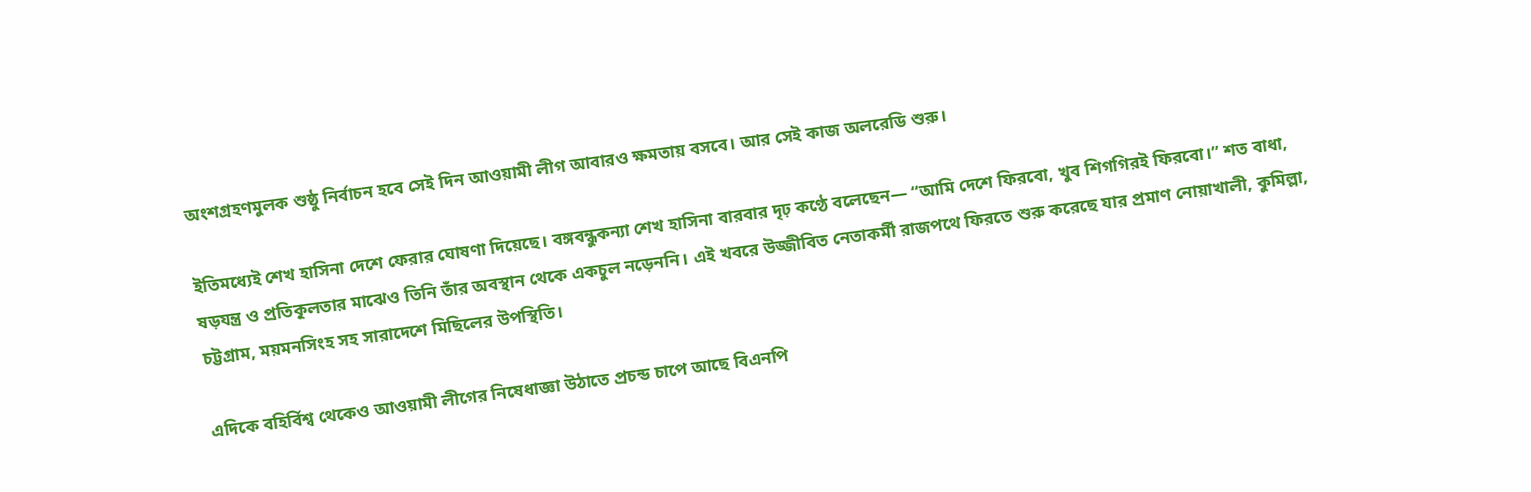অংশগ্রহণমুলক শুষ্ঠু নির্বাচন হবে সেই দিন আওয়ামী লীগ আবারও ক্ষমতায় বসবে। আর সেই কাজ অলরেডি শুরু।

ইতিমধ্যেই শেখ হাসিনা দেশে ফেরার ঘোষণা দিয়েছে। বঙ্গবন্ধুকন্যা শেখ হাসিনা বারবার দৃঢ় কণ্ঠে বলেছেন— “আমি দেশে ফিরবো, খুব শিগগিরই ফিরবো।” শত বাধা, ষড়যন্ত্র ও প্রতিকূলতার মাঝেও তিনি তাঁর অবস্থান থেকে একচুল নড়েননি। এই খবরে উজ্জীবিত নেতাকর্মী রাজপথে ফিরতে শুরু করেছে যার প্রমাণ নোয়াখালী, কুমিল্লা, চট্টগ্রাম, ময়মনসিংহ সহ সারাদেশে মিছিলের উপস্থিতি।

এদিকে বহির্বিশ্ব থেকেও আওয়ামী লীগের নিষেধাজ্ঞা উঠাতে প্রচন্ড চাপে আছে বিএনপি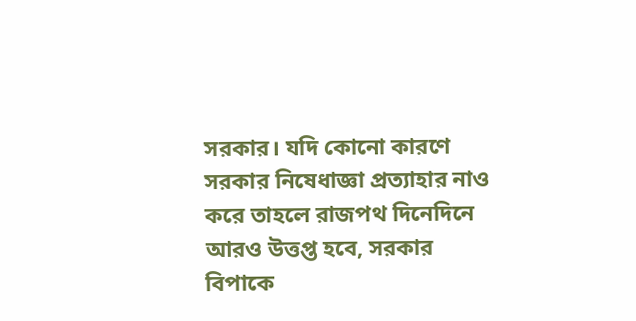সরকার। যদি কোনো কারণে সরকার নিষেধাজ্ঞা প্রত্যাহার নাও করে তাহলে রাজপথ দিনেদিনে আরও উত্তপ্ত হবে, সরকার বিপাকে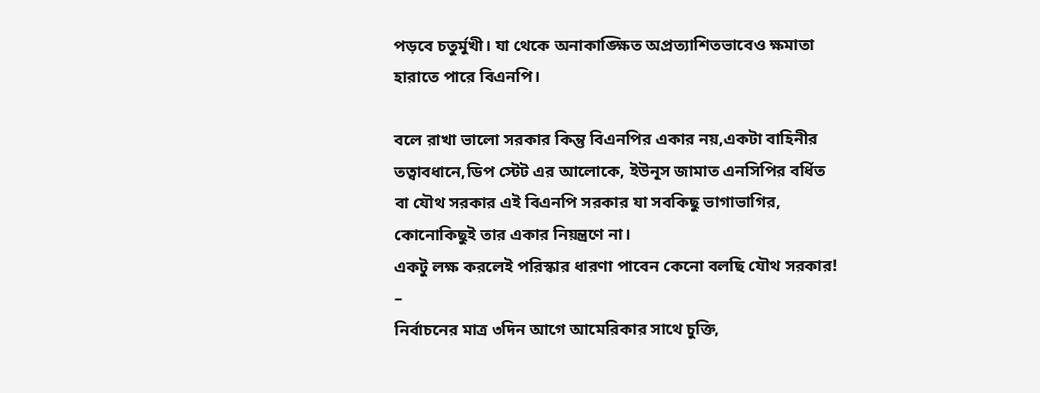পড়বে চতুর্মুখী। যা থেকে অনাকাঙ্ক্ষিত অপ্রত্যাশিতভাবেও ক্ষমাতা হারাতে পারে বিএনপি।

বলে রাখা ভালো সরকার কিন্তু বিএনপির একার নয়,একটা বাহিনীর তত্বাবধানে,ডিপ স্টেট এর আলোকে, ইউনূস জামাত এনসিপির বর্ধিত বা যৌথ সরকার এই বিএনপি সরকার যা সবকিছু ভাগাভাগির, কোনোকিছুই তার একার নিয়ন্ত্রণে না।
একটু লক্ষ করলেই পরিস্কার ধারণা পাবেন কেনো বলছি যৌথ সরকার! –
নির্বাচনের মাত্র ৩দিন আগে আমেরিকার সাথে চুক্তি,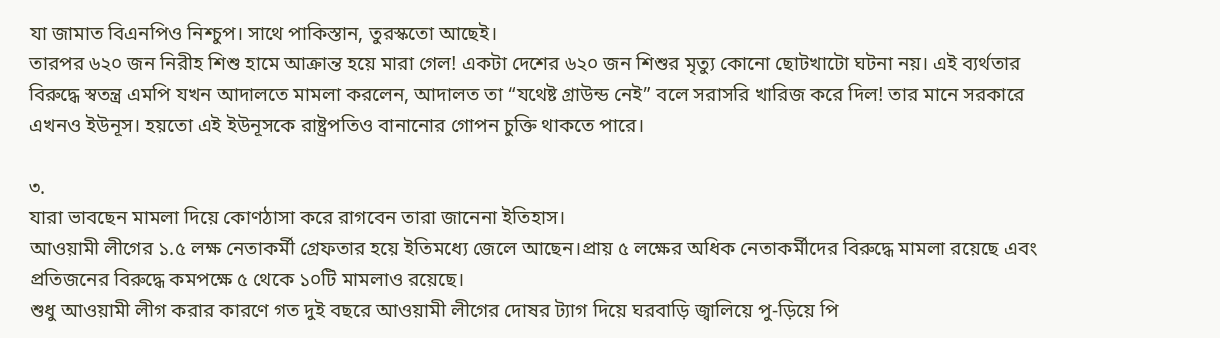যা জামাত বিএনপিও নিশ্চুপ। সাথে পাকিস্তান, তুরস্কতো আছেই।
তারপর ৬২০ জন নিরীহ শিশু হামে আক্রান্ত হয়ে মারা গেল! একটা দেশের ৬২০ জন শিশুর মৃত্যু কোনো ছোটখাটো ঘটনা নয়। এই ব্যর্থতার বিরুদ্ধে স্বতন্ত্র এমপি যখন আদালতে মামলা করলেন, আদালত তা “যথেষ্ট গ্রাউন্ড নেই” বলে সরাসরি খারিজ করে দিল! তার মানে সরকারে এখনও ইউনূস। হয়তো এই ইউনূসকে রাষ্ট্রপতিও বানানোর গোপন চুক্তি থাকতে পারে।

৩.
যারা ভাবছেন মামলা দিয়ে কোণঠাসা করে রাগবেন তারা জানেনা ইতিহাস।
আওয়ামী লীগের ১.৫ লক্ষ নেতাকর্মী গ্রেফতার হয়ে ইতিমধ্যে জেলে আছেন।প্রায় ৫ লক্ষের অধিক নেতাকর্মীদের বিরুদ্ধে মামলা রয়েছে এবং প্রতিজনের বিরুদ্ধে কমপক্ষে ৫ থেকে ১০টি মামলাও রয়েছে।
শুধু আওয়ামী লীগ করার কারণে গত দুই বছরে আওয়ামী লীগের দোষর ট্যাগ দিয়ে ঘরবাড়ি জ্বালিয়ে পু-ড়িয়ে পি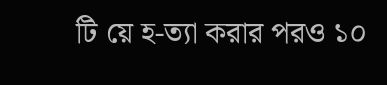টি য়ে হ-ত্যা করার পরও ১০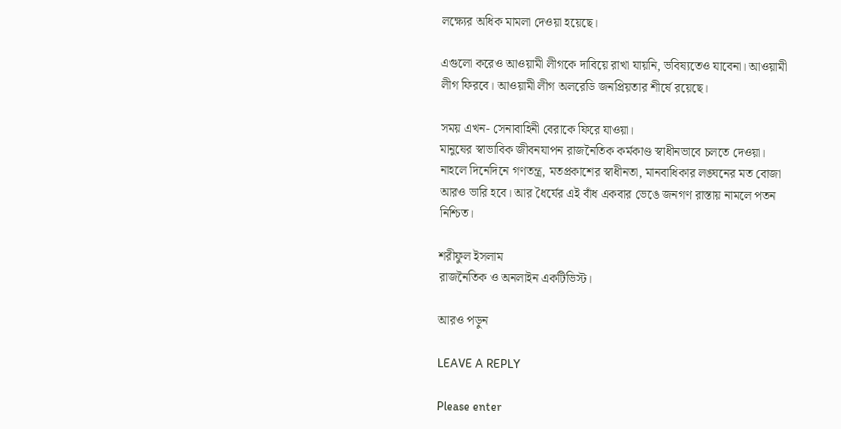লক্ষ্যের অধিক মামলা দেওয়া হয়েছে।

এগুলো করেও আওয়ামী লীগকে দাবিয়ে রাখা যায়নি, ভবিষ্যতেও যাবেনা। আওয়ামী লীগ ফিরবে। আওয়ামী লীগ অলরেডি জনপ্রিয়তার শীর্ষে রয়েছে।

সময় এখন- সেনাবাহিনী বেরাকে ফিরে যাওয়া।
মানুষের স্বাভাবিক জীবনযাপন রাজনৈতিক কর্মকাণ্ড স্বাধীনভাবে চলতে দেওয়া। নাহলে দিনেদিনে গণতন্ত্র, মতপ্রকাশের স্বাধীনতা, মানবাধিকার লঙ্ঘনের মত বোজা আরও ভারি হবে। আর ধৈর্যের এই বাঁধ একবার ভেঙে জনগণ রাস্তায় নামলে পতন নিশ্চিত।

শরীফুল ইসলাম
রাজনৈতিক ও অনলাইন একটিভিস্ট।

আরও পড়ুন

LEAVE A REPLY

Please enter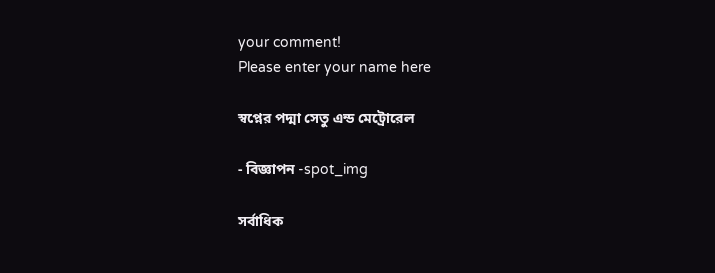your comment!
Please enter your name here

স্বপ্নের পদ্মা সেতু এন্ড মেট্রোরেল

- বিজ্ঞাপন -spot_img

সর্বাধিক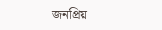জনপ্রিয়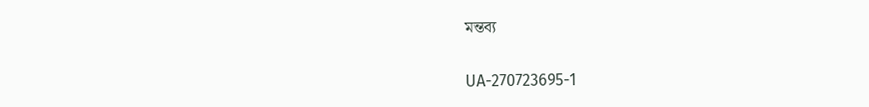মন্তব্য

UA-270723695-1